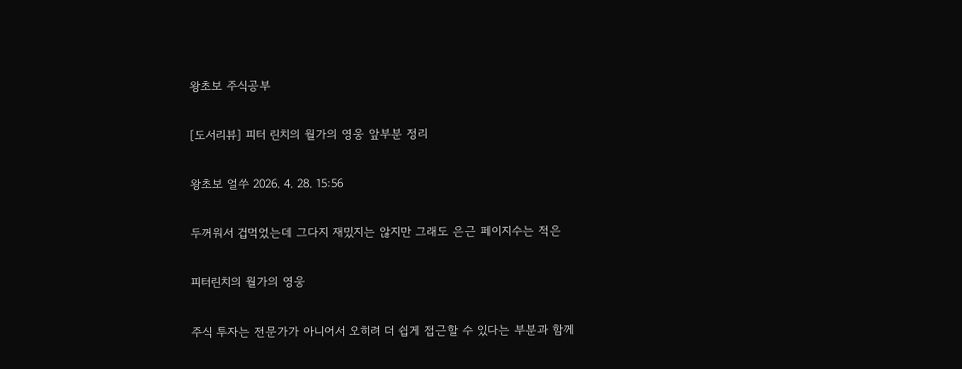왕초보 주식공부

[도서리뷰] 피터 린치의 월가의 영웅 앞부분 정리

왕초보 얼쑤 2026. 4. 28. 15:56

두꺼워서 겁먹었는데 그다지 재밌지는 않지만 그래도 은근 페이지수는 적은

피터린치의 월가의 영웅

주식 투자는 전문가가 아니어서 오히려 더 쉽게 접근할 수 있다는 부분과 함께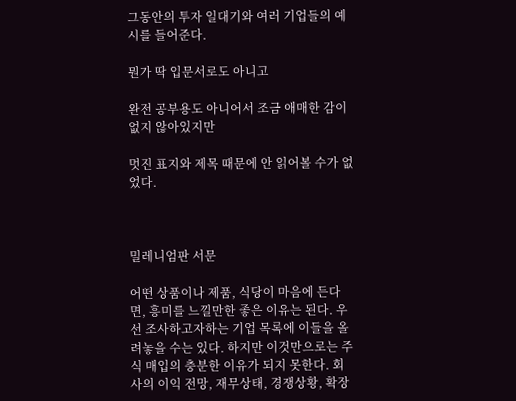그동안의 투자 일대기와 여러 기업들의 예시를 들어준다.

뭔가 딱 입문서로도 아니고

완전 공부용도 아니어서 조금 애매한 감이 없지 않아있지만

멋진 표지와 제목 때문에 안 읽어볼 수가 없었다.



밀레니엄판 서문

어떤 상품이나 제품, 식당이 마음에 든다면, 흥미를 느낄만한 좋은 이유는 된다. 우선 조사하고자하는 기업 목록에 이들을 올려놓을 수는 있다. 하지만 이것만으로는 주식 매입의 충분한 이유가 되지 못한다. 회사의 이익 전망, 재무상태, 경쟁상황, 확장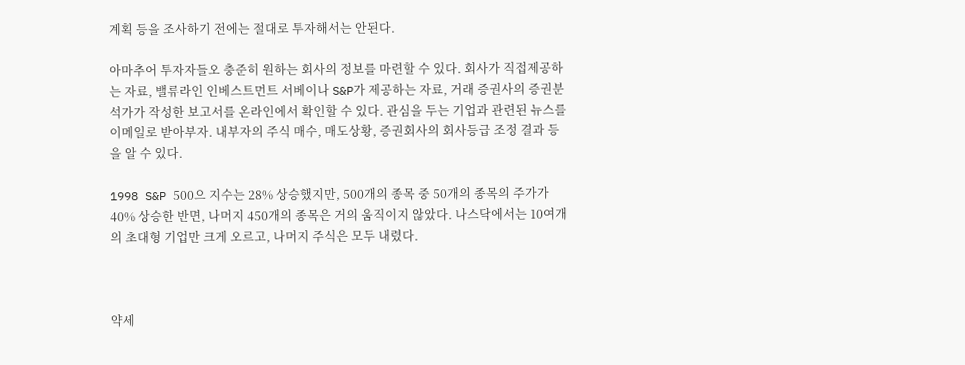계획 등을 조사하기 전에는 절대로 투자해서는 안된다.

아마추어 투자자들오 충준히 원하는 회사의 정보를 마련할 수 있다. 회사가 직접제공하는 자료, 밸류라인 인베스트먼트 서베이나 S&P가 제공하는 자료, 거래 증권사의 증권분석가가 작성한 보고서를 온라인에서 확인할 수 있다. 관심을 두는 기업과 관련된 뉴스를 이메일로 받아부자. 내부자의 주식 매수, 매도상황, 증권회사의 회사등급 조정 결과 등을 알 수 있다.

1998 S&P 500으 지수는 28% 상승했지만, 500개의 종목 중 50개의 종목의 주가가 40% 상승한 반면, 나머지 450개의 종목은 거의 움직이지 않았다. 나스닥에서는 10여개의 초대형 기업만 크게 오르고, 나머지 주식은 모두 내렸다.



약세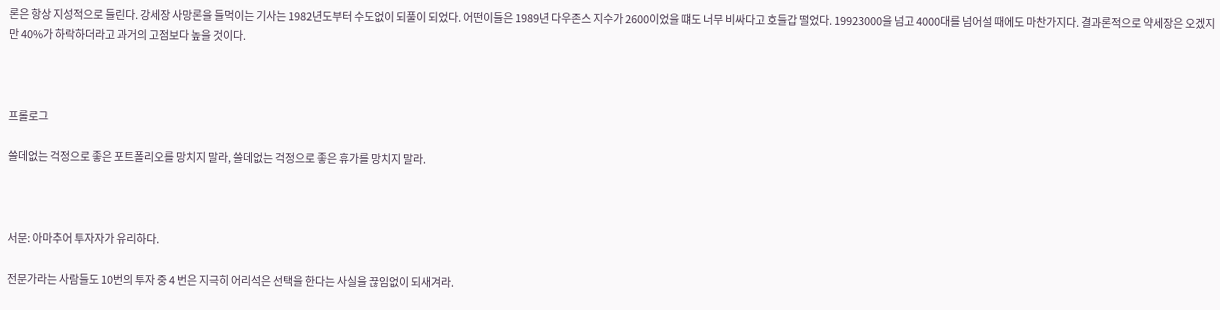론은 항상 지성적으로 들린다. 강세장 사망론을 들먹이는 기사는 1982년도부터 수도없이 되풀이 되었다. 어떤이들은 1989년 다우존스 지수가 2600이었을 떄도 너무 비싸다고 호들갑 떨었다. 19923000을 넘고 4000대를 넘어설 때에도 마찬가지다. 결과론적으로 약세장은 오겠지만 40%가 하락하더라고 과거의 고점보다 높을 것이다.



프롤로그

쓸데없는 걱정으로 좋은 포트폴리오를 망치지 말라, 쓸데없는 걱정으로 좋은 휴가를 망치지 말라.



서문: 아마추어 투자자가 유리하다.

전문가라는 사람들도 10번의 투자 중 4 번은 지극히 어리석은 선택을 한다는 사실을 끊임없이 되새겨라.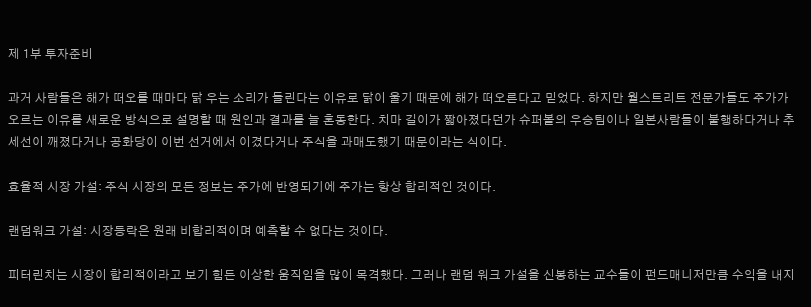제 1부 투자준비

과거 사람들은 해가 떠오를 때마다 닭 우는 소리가 들린다는 이유로 닭이 울기 때문에 해가 떠오른다고 믿었다. 하지만 월스트리트 전문가들도 주가가 오르는 이유를 새로운 방식으로 설명할 때 원인과 결과를 늘 혼동한다. 치마 길이가 짧아졌다던가 슈퍼볼의 우승팀이나 일본사람들이 불행하다거나 추세선이 깨졌다거나 공화당이 이번 선거에서 이겼다거나 주식을 과매도했기 때문이라는 식이다.

효율적 시장 가설: 주식 시장의 모든 정보는 주가에 반영되기에 주가는 항상 합리적인 것이다.

랜덤워크 가설: 시장등락은 원래 비합리적이며 예측할 수 없다는 것이다.

피터린치는 시장이 합리적이라고 보기 힘든 이상한 움직임을 많이 목격했다. 그러나 랜덤 워크 가설을 신봉하는 교수들이 펀드매니저만큼 수익을 내지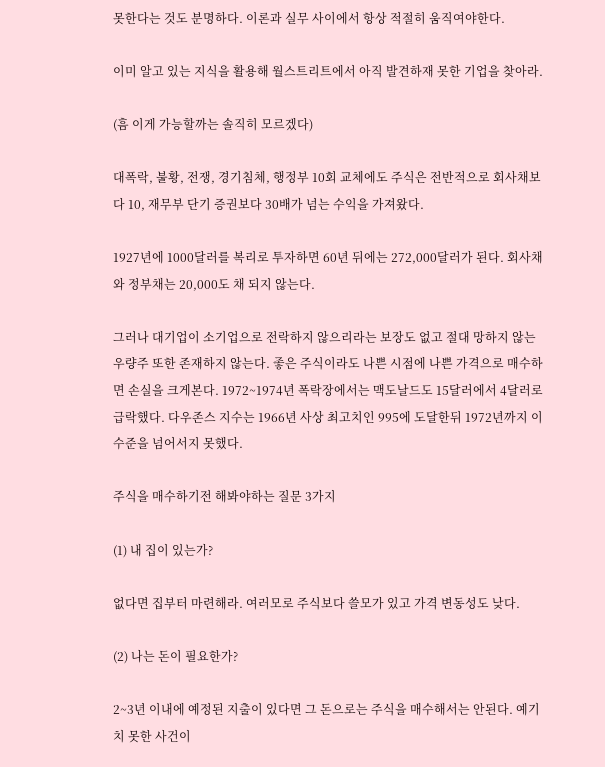못한다는 것도 분명하다. 이론과 실무 사이에서 항상 적절히 움직여야한다.

이미 알고 있는 지식을 활용해 월스트리트에서 아직 발견하재 못한 기업을 찾아라.

(흠 이게 가능할까는 솔직히 모르겠다)

대폭락, 불황, 전쟁, 경기침체, 행정부 10회 교체에도 주식은 전반적으로 회사채보다 10, 재무부 단기 증권보다 30배가 넘는 수익을 가져왔다.

1927년에 1000달러를 복리로 투자하면 60년 뒤에는 272,000달러가 된다. 회사채와 정부채는 20,000도 채 되지 않는다.

그러나 대기업이 소기업으로 전락하지 않으리라는 보장도 없고 절대 망하지 않는 우량주 또한 존재하지 않는다. 좋은 주식이라도 나쁜 시점에 나쁜 가격으로 매수하면 손실을 크게본다. 1972~1974년 폭락장에서는 맥도날드도 15달러에서 4달러로 급락했다. 다우존스 지수는 1966년 사상 최고치인 995에 도달한뒤 1972년까지 이 수준을 넘어서지 못했다.

주식을 매수하기전 해봐야하는 질문 3가지

(1) 내 집이 있는가?

없다면 집부터 마련해라. 여러모로 주식보다 쓸모가 있고 가격 변동성도 낮다.

(2) 나는 돈이 필요한가?

2~3년 이내에 예정된 지출이 있다면 그 돈으로는 주식을 매수해서는 안된다. 예기치 못한 사건이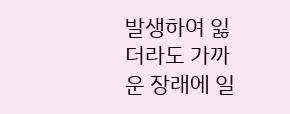발생하여 잃더라도 가까운 장래에 일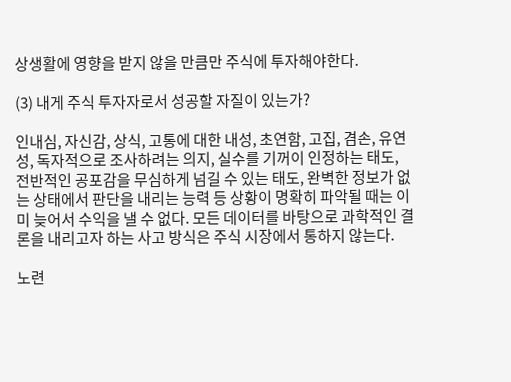상생활에 영향을 받지 않을 만큼만 주식에 투자해야한다.

(3) 내게 주식 투자자로서 성공할 자질이 있는가?

인내심, 자신감, 상식, 고통에 대한 내성, 초연함, 고집, 겸손, 유연성, 독자적으로 조사하려는 의지, 실수를 기꺼이 인정하는 태도, 전반적인 공포감을 무심하게 넘길 수 있는 태도, 완벽한 정보가 없는 상태에서 판단을 내리는 능력 등 상황이 명확히 파악될 때는 이미 늦어서 수익을 낼 수 없다. 모든 데이터를 바탕으로 과학적인 결론을 내리고자 하는 사고 방식은 주식 시장에서 통하지 않는다.

노련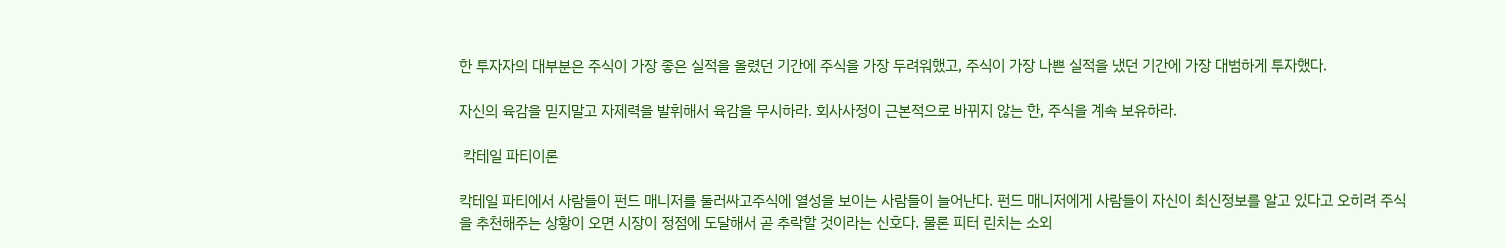한 투자자의 대부분은 주식이 가장 좋은 실적을 올렸던 기간에 주식을 가장 두려워했고, 주식이 가장 나쁜 실적을 냈던 기간에 가장 대범하게 투자했다.

자신의 육감을 믿지말고 자제력을 발휘해서 육감을 무시하라. 회사사정이 근본적으로 바뀌지 않는 한, 주식을 계속 보유하라.

 칵테일 파티이론

칵테일 파티에서 사람들이 펀드 매니저를 둘러싸고주식에 열성을 보이는 사람들이 늘어난다. 펀드 매니저에게 사람들이 자신이 최신정보를 알고 있다고 오히려 주식을 추천해주는 상황이 오면 시장이 정점에 도달해서 곧 추락할 것이라는 신호다. 물론 피터 린치는 소외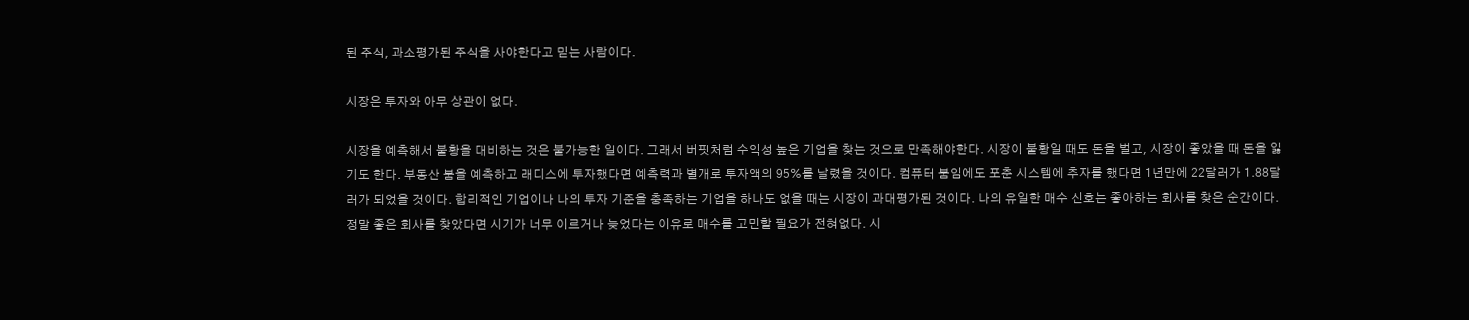된 주식, 과소평가된 주식을 사야한다고 믿는 사람이다.

시장은 투자와 아무 상관이 없다.

시장을 예측해서 불황을 대비하는 것은 불가능한 일이다. 그래서 버핏처럼 수익성 높은 기업을 찾는 것으로 만족해야한다. 시장이 불황일 때도 돈을 벌고, 시장이 좋았을 때 돈을 잃기도 한다. 부동산 붐을 예측하고 래디스에 투자했다면 예측력과 별개로 투자액의 95%를 날렸을 것이다. 컴퓨터 붐임에도 포춘 시스템에 추자를 했다면 1년만에 22달러가 1.88달러가 되었을 것이다. 합리적인 기업이나 나의 투자 기준을 충족하는 기업을 하나도 없을 때는 시장이 과대평가된 것이다. 나의 유일한 매수 신호는 좋아하는 회사를 찾은 순간이다. 정말 좋은 회사를 찾았다면 시기가 너무 이르거나 늦었다는 이유로 매수를 고민할 필요가 전혀없다. 시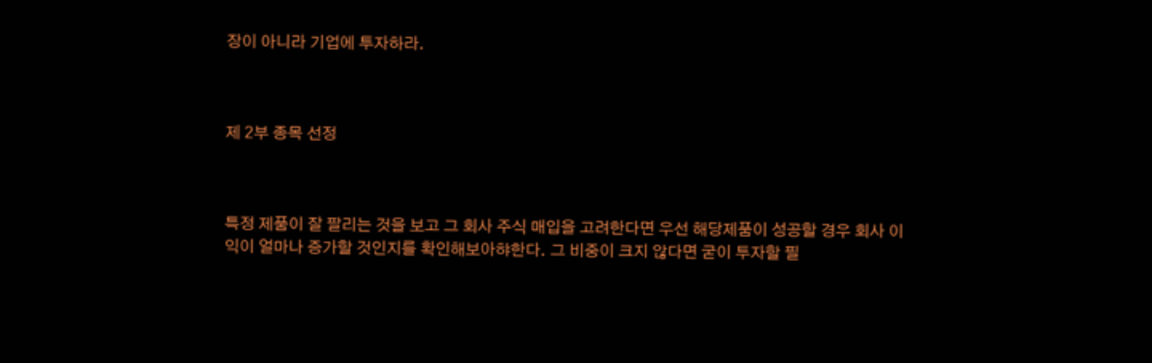장이 아니라 기업에 투자하라.



제 2부 종목 선정



특정 제품이 잘 팔리는 것을 보고 그 회사 주식 매입을 고려한다면 우선 해당제품이 성공할 경우 회사 이익이 얼마나 증가할 것인지를 확인해보아햐한다. 그 비중이 크지 않다면 굳이 투자할 필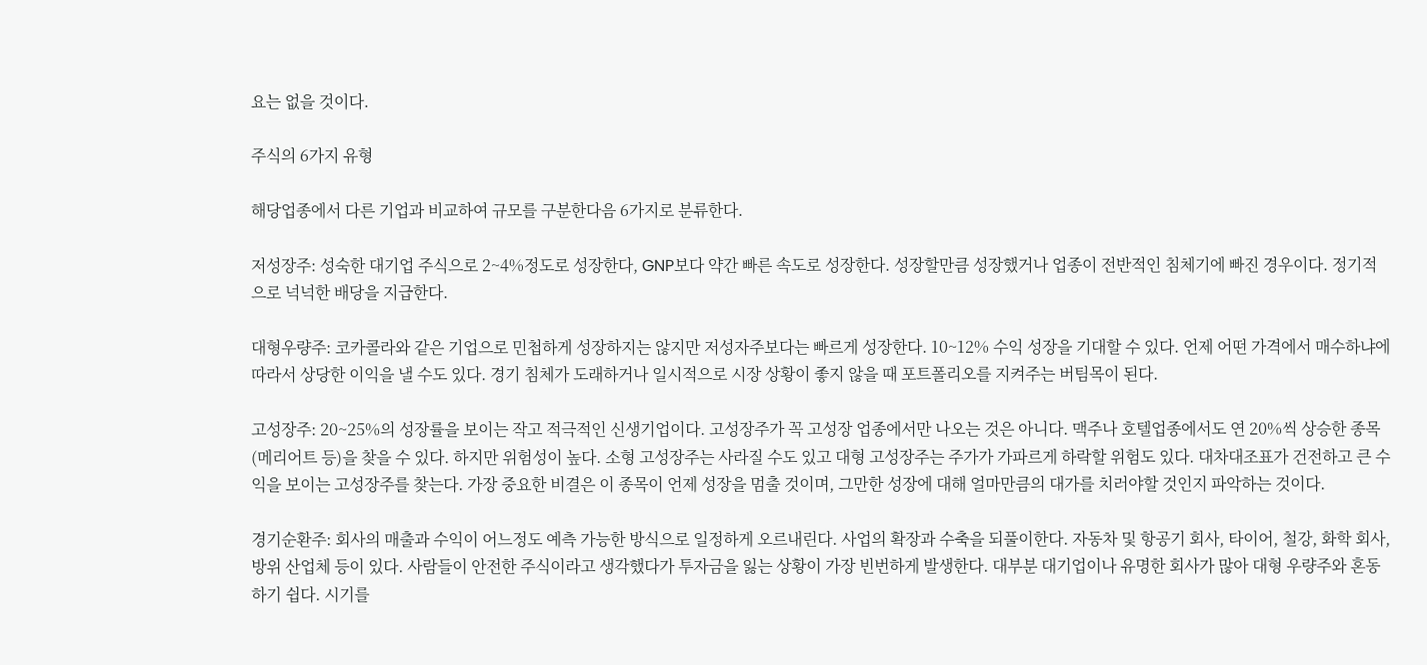요는 없을 것이다.

주식의 6가지 유형

해당업종에서 다른 기업과 비교하여 규모를 구분한다음 6가지로 분류한다.

저성장주: 성숙한 대기업 주식으로 2~4%정도로 성장한다, GNP보다 약간 빠른 속도로 성장한다. 성장할만큼 성장했거나 업종이 전반적인 침체기에 빠진 경우이다. 정기적으로 넉넉한 배당을 지급한다.

대형우량주: 코카콜라와 같은 기업으로 민첩하게 성장하지는 않지만 저성자주보다는 빠르게 성장한다. 10~12% 수익 성장을 기대할 수 있다. 언제 어떤 가격에서 매수하냐에 따라서 상당한 이익을 낼 수도 있다. 경기 침체가 도래하거나 일시적으로 시장 상황이 좋지 않을 때 포트폴리오를 지켜주는 버팀목이 된다.

고성장주: 20~25%의 성장률을 보이는 작고 적극적인 신생기업이다. 고성장주가 꼭 고성장 업종에서만 나오는 것은 아니다. 맥주나 호텔업종에서도 연 20%씩 상승한 종목(메리어트 등)을 찾을 수 있다. 하지만 위험성이 높다. 소형 고성장주는 사라질 수도 있고 대형 고성장주는 주가가 가파르게 하락할 위험도 있다. 대차대조표가 건전하고 큰 수익을 보이는 고성장주를 찾는다. 가장 중요한 비결은 이 종목이 언제 성장을 멈출 것이며, 그만한 성장에 대해 얼마만큼의 대가를 치러야할 것인지 파악하는 것이다.

경기순환주: 회사의 매출과 수익이 어느정도 예측 가능한 방식으로 일정하게 오르내린다. 사업의 확장과 수축을 되풀이한다. 자동차 및 항공기 회사, 타이어, 철강, 화학 회사, 방위 산업체 등이 있다. 사람들이 안전한 주식이라고 생각했다가 투자금을 잃는 상황이 가장 빈번하게 발생한다. 대부분 대기업이나 유명한 회사가 많아 대형 우량주와 혼동하기 쉽다. 시기를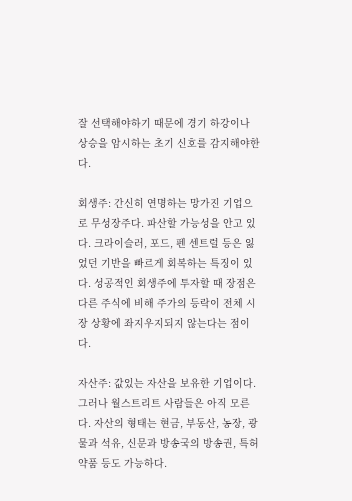잘 선택해야하기 때문에 경기 하강이나 상승을 암시하는 초기 신호를 감지해야한다.

회생주: 간신히 연명하는 망가진 기업으로 무성장주다. 파산할 가능성을 안고 있다. 크라이슬러, 포드, 펜 센트럴 등은 잃었던 기반을 빠르게 회복하는 특징이 있다. 성공적인 회생주에 투자할 때 장점은 다른 주식에 비해 주가의 등락이 전체 시장 상황에 좌지우지되지 않는다는 점이다.

자산주: 값있는 자산을 보유한 기업이다. 그러나 월스트리트 사람들은 아직 모른다. 자산의 형태는 현금, 부동산, 농장, 광물과 석유, 신문과 방송국의 방송권, 특허 약품 등도 가능하다.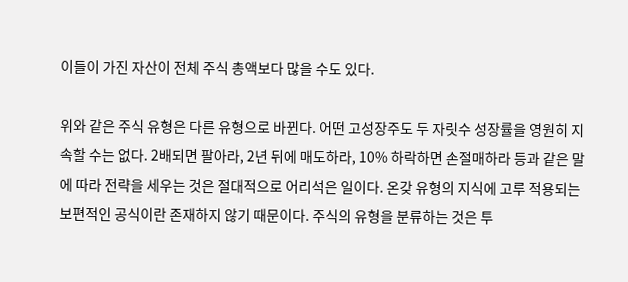이들이 가진 자산이 전체 주식 총액보다 많을 수도 있다.

위와 같은 주식 유형은 다른 유형으로 바뀐다. 어떤 고성장주도 두 자릿수 성장률을 영원히 지속할 수는 없다. 2배되면 팔아라, 2년 뒤에 매도하라, 10% 하락하면 손절매하라 등과 같은 말에 따라 전략을 세우는 것은 절대적으로 어리석은 일이다. 온갖 유형의 지식에 고루 적용되는 보편적인 공식이란 존재하지 않기 때문이다. 주식의 유형을 분류하는 것은 투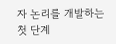자 논리를 개발하는 첫 단계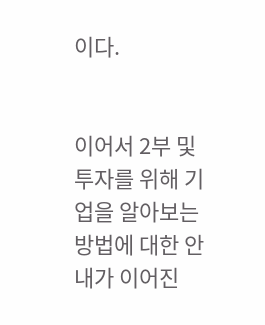이다.


이어서 2부 및 투자를 위해 기업을 알아보는 방법에 대한 안내가 이어진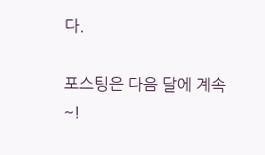다.

포스팅은 다음 달에 계속~!